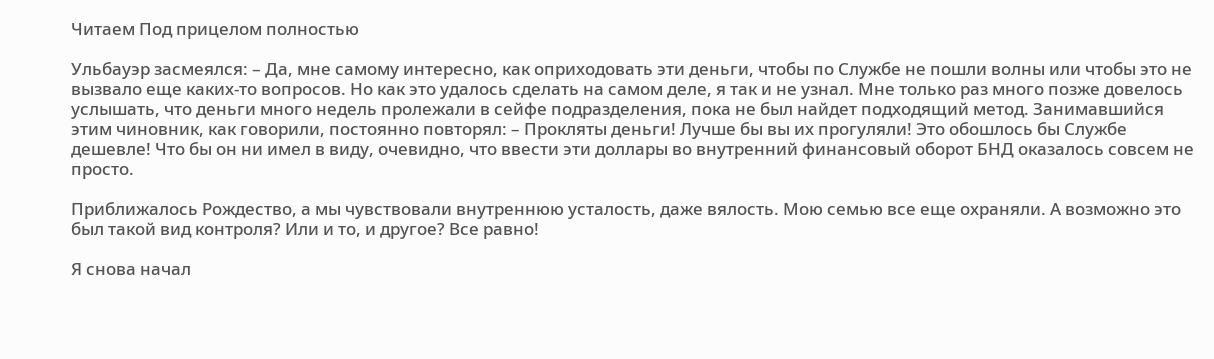Читаем Под прицелом полностью

Ульбауэр засмеялся: – Да, мне самому интересно, как оприходовать эти деньги, чтобы по Службе не пошли волны или чтобы это не вызвало еще каких-то вопросов. Но как это удалось сделать на самом деле, я так и не узнал. Мне только раз много позже довелось услышать, что деньги много недель пролежали в сейфе подразделения, пока не был найдет подходящий метод. Занимавшийся этим чиновник, как говорили, постоянно повторял: – Прокляты деньги! Лучше бы вы их прогуляли! Это обошлось бы Службе дешевле! Что бы он ни имел в виду, очевидно, что ввести эти доллары во внутренний финансовый оборот БНД оказалось совсем не просто.

Приближалось Рождество, а мы чувствовали внутреннюю усталость, даже вялость. Мою семью все еще охраняли. А возможно это был такой вид контроля? Или и то, и другое? Все равно!

Я снова начал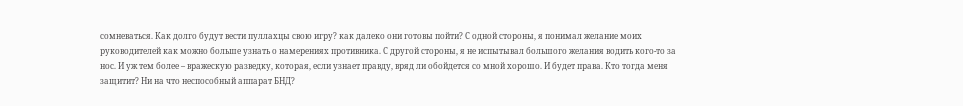сомневаться. Как долго будут вести пуллахцы свою игру? как далеко они готовы пойти? С одной стороны, я понимал желание моих руководителей как можно больше узнать о намерениях противника. С другой стороны, я не испытывал большого желания водить кого-то за нос. И уж тем более – вражескую разведку, которая, если узнает правду, вряд ли обойдется со мной хорошо. И будет права. Кто тогда меня защитит? Ни на что неспособный аппарат БНД?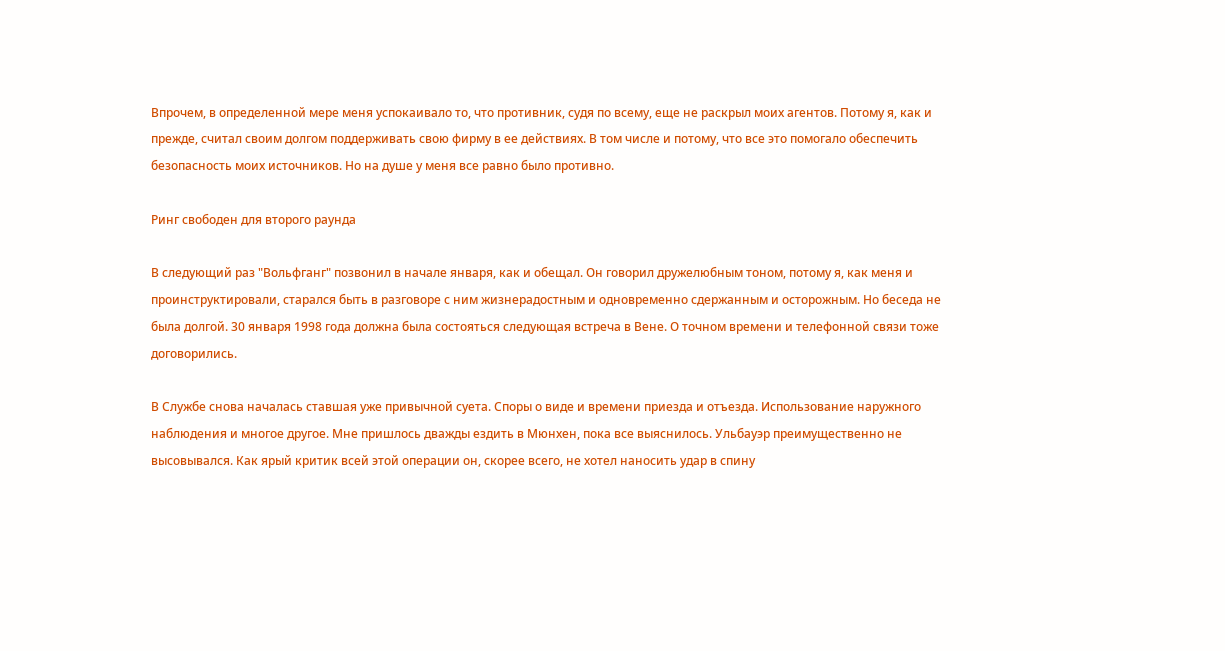Впрочем, в определенной мере меня успокаивало то, что противник, судя по всему, еще не раскрыл моих агентов. Потому я, как и прежде, считал своим долгом поддерживать свою фирму в ее действиях. В том числе и потому, что все это помогало обеспечить безопасность моих источников. Но на душе у меня все равно было противно.

Ринг свободен для второго раунда

В следующий раз "Вольфганг" позвонил в начале января, как и обещал. Он говорил дружелюбным тоном, потому я, как меня и проинструктировали, старался быть в разговоре с ним жизнерадостным и одновременно сдержанным и осторожным. Но беседа не была долгой. 30 января 1998 года должна была состояться следующая встреча в Вене. О точном времени и телефонной связи тоже договорились.

В Службе снова началась ставшая уже привычной суета. Споры о виде и времени приезда и отъезда. Использование наружного наблюдения и многое другое. Мне пришлось дважды ездить в Мюнхен, пока все выяснилось. Ульбауэр преимущественно не высовывался. Как ярый критик всей этой операции он, скорее всего, не хотел наносить удар в спину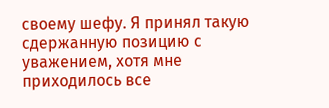своему шефу. Я принял такую сдержанную позицию с уважением, хотя мне приходилось все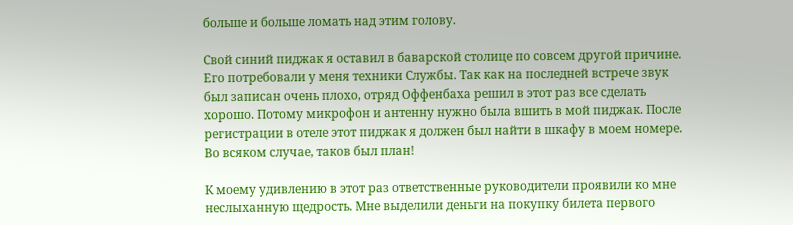больше и больше ломать над этим голову.

Свой синий пиджак я оставил в баварской столице по совсем другой причине. Его потребовали у меня техники Службы. Так как на последней встрече звук был записан очень плохо, отряд Оффенбаха решил в этот раз все сделать хорошо. Потому микрофон и антенну нужно была вшить в мой пиджак. После регистрации в отеле этот пиджак я должен был найти в шкафу в моем номере. Во всяком случае, таков был план!

К моему удивлению в этот раз ответственные руководители проявили ко мне неслыханную щедрость. Мне выделили деньги на покупку билета первого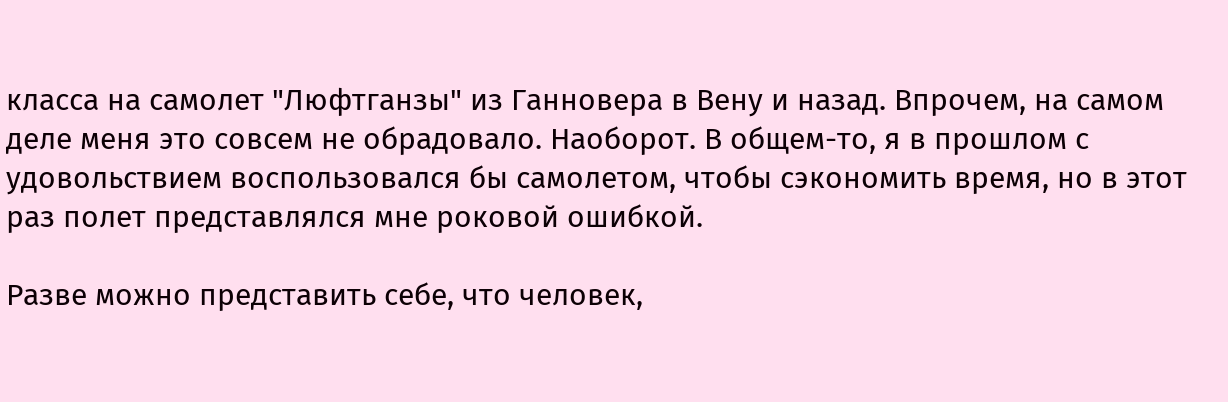класса на самолет "Люфтганзы" из Ганновера в Вену и назад. Впрочем, на самом деле меня это совсем не обрадовало. Наоборот. В общем-то, я в прошлом с удовольствием воспользовался бы самолетом, чтобы сэкономить время, но в этот раз полет представлялся мне роковой ошибкой.

Разве можно представить себе, что человек,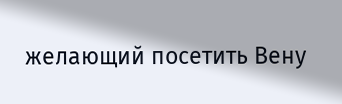желающий посетить Вену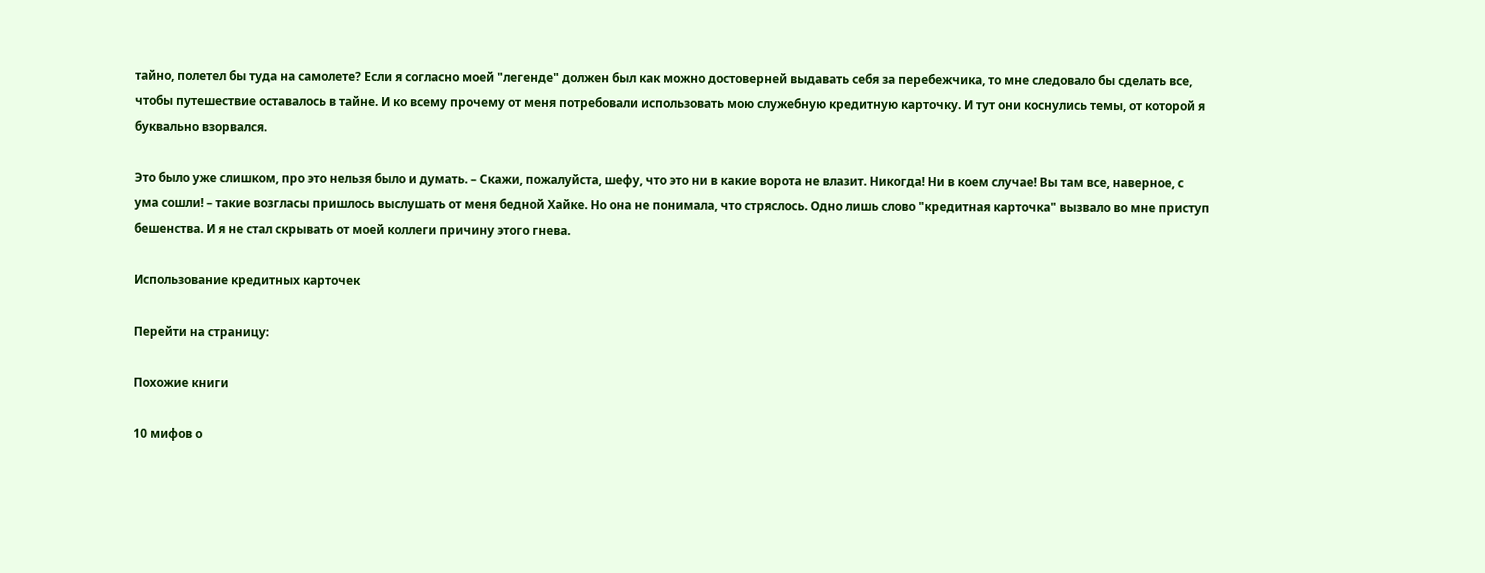тайно, полетел бы туда на самолете? Если я согласно моей "легенде" должен был как можно достоверней выдавать себя за перебежчика, то мне следовало бы сделать все, чтобы путешествие оставалось в тайне. И ко всему прочему от меня потребовали использовать мою служебную кредитную карточку. И тут они коснулись темы, от которой я буквально взорвался.

Это было уже слишком, про это нельзя было и думать. – Скажи, пожалуйста, шефу, что это ни в какие ворота не влазит. Никогда! Ни в коем случае! Вы там все, наверное, с ума сошли! – такие возгласы пришлось выслушать от меня бедной Хайке. Но она не понимала, что стряслось. Одно лишь слово "кредитная карточка" вызвало во мне приступ бешенства. И я не стал скрывать от моей коллеги причину этого гнева.

Использование кредитных карточек

Перейти на страницу:

Похожие книги

10 мифов о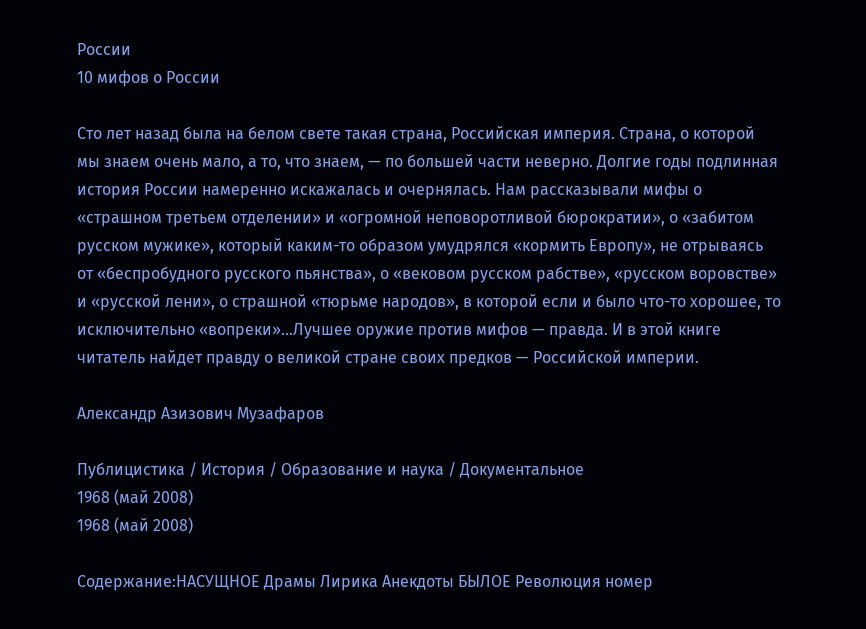России
10 мифов о России

Сто лет назад была на белом свете такая страна, Российская империя. Страна, о которой мы знаем очень мало, а то, что знаем, — по большей части неверно. Долгие годы подлинная история России намеренно искажалась и очернялась. Нам рассказывали мифы о «страшном третьем отделении» и «огромной неповоротливой бюрократии», о «забитом русском мужике», который каким-то образом умудрялся «кормить Европу», не отрываясь от «беспробудного русского пьянства», о «вековом русском рабстве», «русском воровстве» и «русской лени», о страшной «тюрьме народов», в которой если и было что-то хорошее, то исключительно «вопреки»...Лучшее оружие против мифов — правда. И в этой книге читатель найдет правду о великой стране своих предков — Российской империи.

Александр Азизович Музафаров

Публицистика / История / Образование и наука / Документальное
1968 (май 2008)
1968 (май 2008)

Содержание:НАСУЩНОЕ Драмы Лирика Анекдоты БЫЛОЕ Революция номер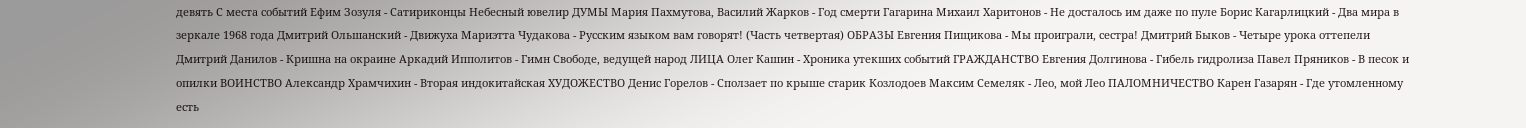девять С места событий Ефим Зозуля - Сатириконцы Небесный ювелир ДУМЫ Мария Пахмутова, Василий Жарков - Год смерти Гагарина Михаил Харитонов - Не досталось им даже по пуле Борис Кагарлицкий - Два мира в зеркале 1968 года Дмитрий Ольшанский - Движуха Мариэтта Чудакова - Русским языком вам говорят! (Часть четвертая) ОБРАЗЫ Евгения Пищикова - Мы проиграли, сестра! Дмитрий Быков - Четыре урока оттепели Дмитрий Данилов - Кришна на окраине Аркадий Ипполитов - Гимн Свободе, ведущей народ ЛИЦА Олег Кашин - Хроника утекших событий ГРАЖДАНСТВО Евгения Долгинова - Гибель гидролиза Павел Пряников - В песок и опилки ВОИНСТВО Александр Храмчихин - Вторая индокитайская ХУДОЖЕСТВО Денис Горелов - Сползает по крыше старик Козлодоев Максим Семеляк - Лео, мой Лео ПАЛОМНИЧЕСТВО Карен Газарян - Где утомленному есть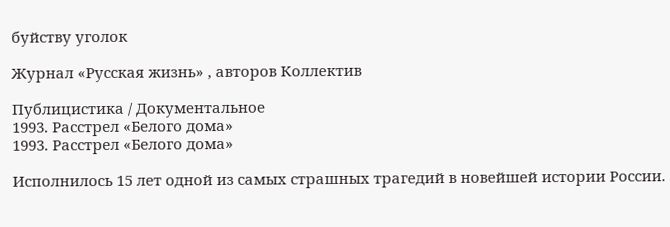буйству уголок

Журнал «Русская жизнь» , авторов Коллектив

Публицистика / Документальное
1993. Расстрел «Белого дома»
1993. Расстрел «Белого дома»

Исполнилось 15 лет одной из самых страшных трагедий в новейшей истории России.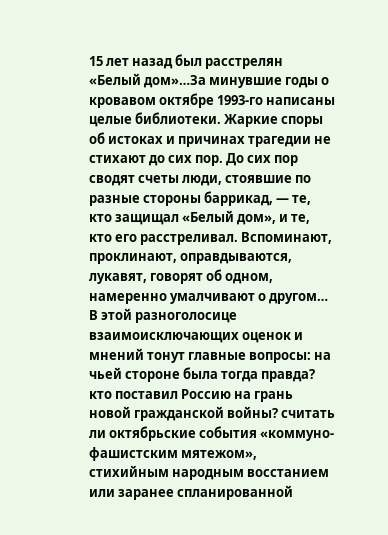15 лет назад был расстрелян «Белый дом»…За минувшие годы о кровавом октябре 1993-го написаны целые библиотеки. Жаркие споры об истоках и причинах трагедии не стихают до сих пор. До сих пор сводят счеты люди, стоявшие по разные стороны баррикад, — те, кто защищал «Белый дом», и те, кто его расстреливал. Вспоминают, проклинают, оправдываются, лукавят, говорят об одном, намеренно умалчивают о другом… В этой разноголосице взаимоисключающих оценок и мнений тонут главные вопросы: на чьей стороне была тогда правда? кто поставил Россию на грань новой гражданской войны? считать ли октябрьские события «коммуно-фашистским мятежом», стихийным народным восстанием или заранее спланированной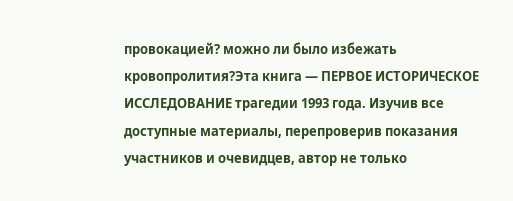провокацией? можно ли было избежать кровопролития?Эта книга — ПЕРВОЕ ИСТОРИЧЕСКОЕ ИССЛЕДОВАНИЕ трагедии 1993 года. Изучив все доступные материалы, перепроверив показания участников и очевидцев, автор не только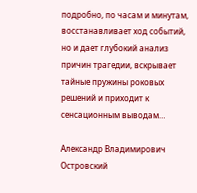подробно, по часам и минутам, восстанавливает ход событий, но и дает глубокий анализ причин трагедии, вскрывает тайные пружины роковых решений и приходит к сенсационным выводам…

Александр Владимирович Островский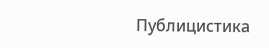Публицистика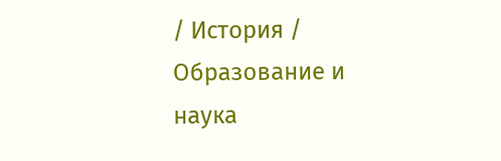/ История / Образование и наука